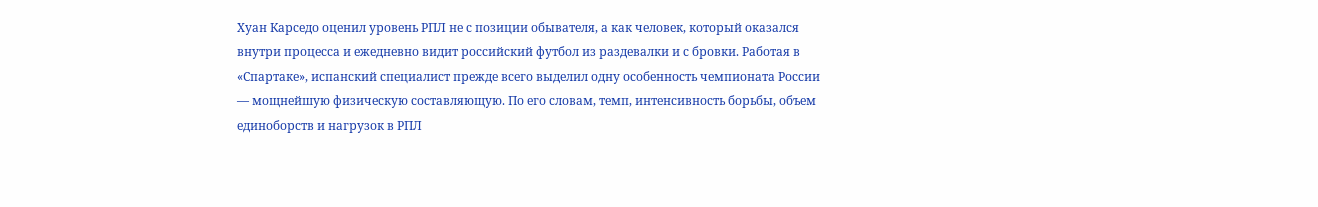Хуан Карседо оценил уровень РПЛ не с позиции обывателя, а как человек, который оказался внутри процесса и ежедневно видит российский футбол из раздевалки и с бровки. Работая в «Спартаке», испанский специалист прежде всего выделил одну особенность чемпионата России — мощнейшую физическую составляющую. По его словам, темп, интенсивность борьбы, объем единоборств и нагрузок в РПЛ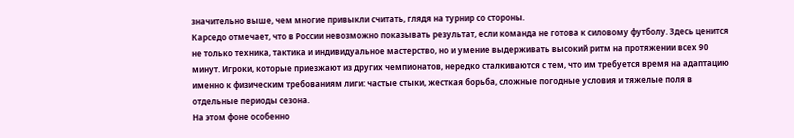значительно выше, чем многие привыкли считать, глядя на турнир со стороны.
Карседо отмечает, что в России невозможно показывать результат, если команда не готова к силовому футболу. Здесь ценится не только техника, тактика и индивидуальное мастерство, но и умение выдерживать высокий ритм на протяжении всех 90 минут. Игроки, которые приезжают из других чемпионатов, нередко сталкиваются с тем, что им требуется время на адаптацию именно к физическим требованиям лиги: частые стыки, жесткая борьба, сложные погодные условия и тяжелые поля в отдельные периоды сезона.
На этом фоне особенно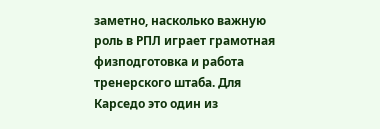заметно, насколько важную роль в РПЛ играет грамотная физподготовка и работа тренерского штаба. Для Карседо это один из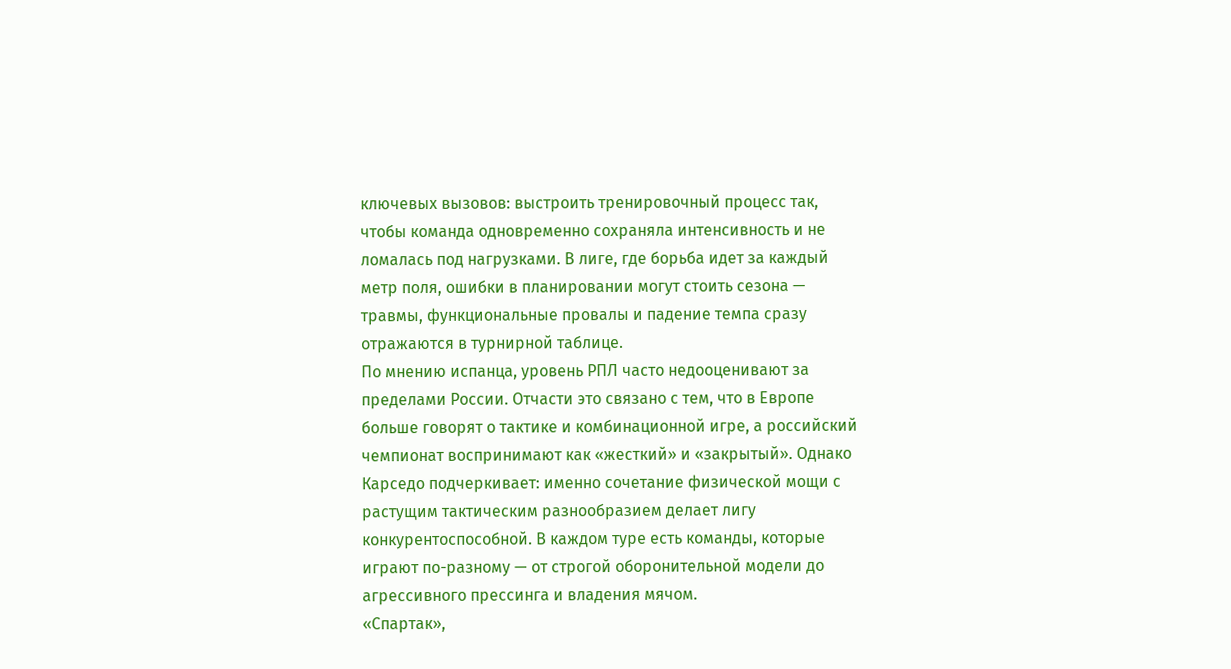ключевых вызовов: выстроить тренировочный процесс так, чтобы команда одновременно сохраняла интенсивность и не ломалась под нагрузками. В лиге, где борьба идет за каждый метр поля, ошибки в планировании могут стоить сезона — травмы, функциональные провалы и падение темпа сразу отражаются в турнирной таблице.
По мнению испанца, уровень РПЛ часто недооценивают за пределами России. Отчасти это связано с тем, что в Европе больше говорят о тактике и комбинационной игре, а российский чемпионат воспринимают как «жесткий» и «закрытый». Однако Карседо подчеркивает: именно сочетание физической мощи с растущим тактическим разнообразием делает лигу конкурентоспособной. В каждом туре есть команды, которые играют по-разному — от строгой оборонительной модели до агрессивного прессинга и владения мячом.
«Спартак»,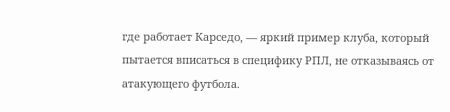где работает Карседо, — яркий пример клуба, который пытается вписаться в специфику РПЛ, не отказываясь от атакующего футбола.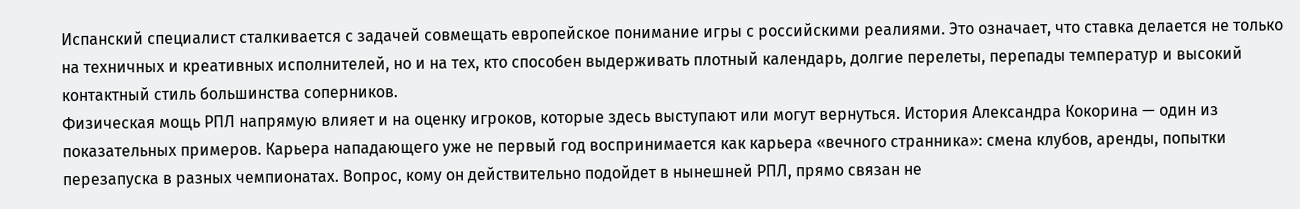Испанский специалист сталкивается с задачей совмещать европейское понимание игры с российскими реалиями. Это означает, что ставка делается не только на техничных и креативных исполнителей, но и на тех, кто способен выдерживать плотный календарь, долгие перелеты, перепады температур и высокий контактный стиль большинства соперников.
Физическая мощь РПЛ напрямую влияет и на оценку игроков, которые здесь выступают или могут вернуться. История Александра Кокорина — один из показательных примеров. Карьера нападающего уже не первый год воспринимается как карьера «вечного странника»: смена клубов, аренды, попытки перезапуска в разных чемпионатах. Вопрос, кому он действительно подойдет в нынешней РПЛ, прямо связан не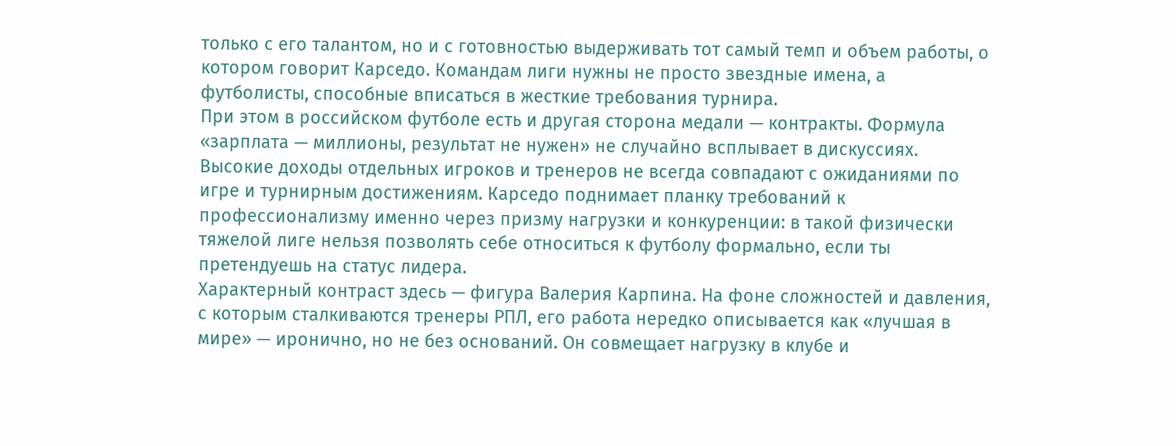только с его талантом, но и с готовностью выдерживать тот самый темп и объем работы, о котором говорит Карседо. Командам лиги нужны не просто звездные имена, а футболисты, способные вписаться в жесткие требования турнира.
При этом в российском футболе есть и другая сторона медали — контракты. Формула «зарплата — миллионы, результат не нужен» не случайно всплывает в дискуссиях. Высокие доходы отдельных игроков и тренеров не всегда совпадают с ожиданиями по игре и турнирным достижениям. Карседо поднимает планку требований к профессионализму именно через призму нагрузки и конкуренции: в такой физически тяжелой лиге нельзя позволять себе относиться к футболу формально, если ты претендуешь на статус лидера.
Характерный контраст здесь — фигура Валерия Карпина. На фоне сложностей и давления, с которым сталкиваются тренеры РПЛ, его работа нередко описывается как «лучшая в мире» — иронично, но не без оснований. Он совмещает нагрузку в клубе и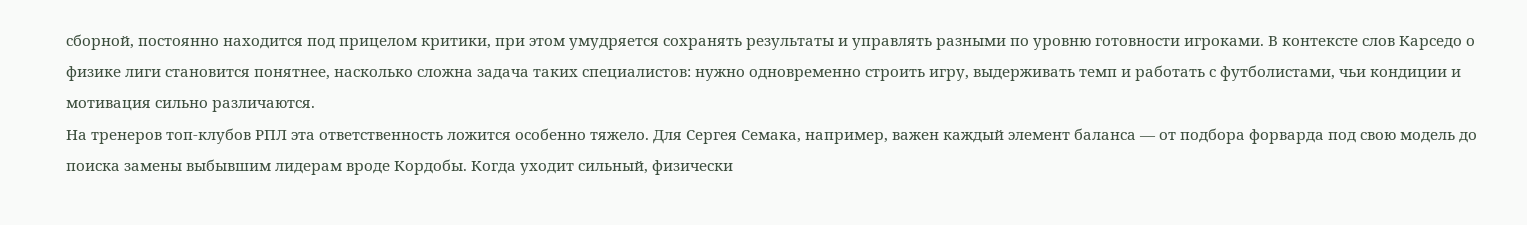сборной, постоянно находится под прицелом критики, при этом умудряется сохранять результаты и управлять разными по уровню готовности игроками. В контексте слов Карседо о физике лиги становится понятнее, насколько сложна задача таких специалистов: нужно одновременно строить игру, выдерживать темп и работать с футболистами, чьи кондиции и мотивация сильно различаются.
На тренеров топ-клубов РПЛ эта ответственность ложится особенно тяжело. Для Сергея Семака, например, важен каждый элемент баланса — от подбора форварда под свою модель до поиска замены выбывшим лидерам вроде Кордобы. Когда уходит сильный, физически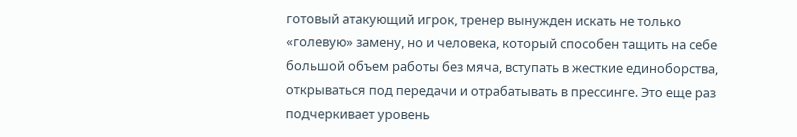готовый атакующий игрок, тренер вынужден искать не только «голевую» замену, но и человека, который способен тащить на себе большой объем работы без мяча, вступать в жесткие единоборства, открываться под передачи и отрабатывать в прессинге. Это еще раз подчеркивает уровень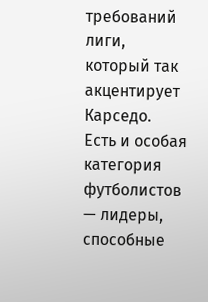требований лиги, который так акцентирует Карседо.
Есть и особая категория футболистов — лидеры, способные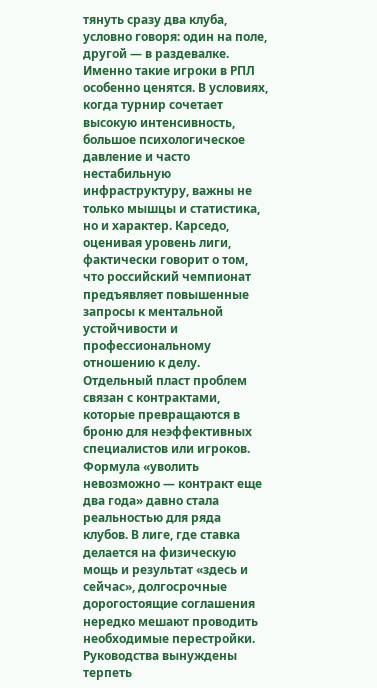тянуть сразу два клуба, условно говоря: один на поле, другой — в раздевалке. Именно такие игроки в РПЛ особенно ценятся. В условиях, когда турнир сочетает высокую интенсивность, большое психологическое давление и часто нестабильную инфраструктуру, важны не только мышцы и статистика, но и характер. Карседо, оценивая уровень лиги, фактически говорит о том, что российский чемпионат предъявляет повышенные запросы к ментальной устойчивости и профессиональному отношению к делу.
Отдельный пласт проблем связан с контрактами, которые превращаются в броню для неэффективных специалистов или игроков. Формула «уволить невозможно — контракт еще два года» давно стала реальностью для ряда клубов. В лиге, где ставка делается на физическую мощь и результат «здесь и сейчас», долгосрочные дорогостоящие соглашения нередко мешают проводить необходимые перестройки. Руководства вынуждены терпеть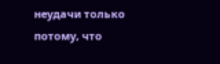неудачи только потому, что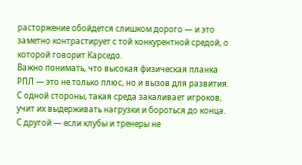расторжение обойдется слишком дорого — и это заметно контрастирует с той конкурентной средой, о которой говорит Карседо.
Важно понимать, что высокая физическая планка РПЛ — это не только плюс, но и вызов для развития. С одной стороны, такая среда закаливает игроков, учит их выдерживать нагрузки и бороться до конца. С другой — если клубы и тренеры не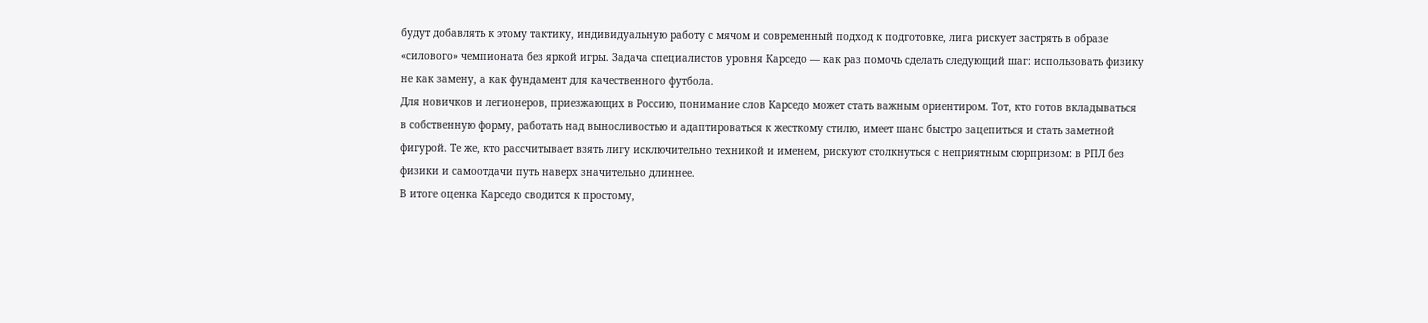будут добавлять к этому тактику, индивидуальную работу с мячом и современный подход к подготовке, лига рискует застрять в образе «силового» чемпионата без яркой игры. Задача специалистов уровня Карседо — как раз помочь сделать следующий шаг: использовать физику не как замену, а как фундамент для качественного футбола.
Для новичков и легионеров, приезжающих в Россию, понимание слов Карседо может стать важным ориентиром. Тот, кто готов вкладываться в собственную форму, работать над выносливостью и адаптироваться к жесткому стилю, имеет шанс быстро зацепиться и стать заметной фигурой. Те же, кто рассчитывает взять лигу исключительно техникой и именем, рискуют столкнуться с неприятным сюрпризом: в РПЛ без физики и самоотдачи путь наверх значительно длиннее.
В итоге оценка Карседо сводится к простому,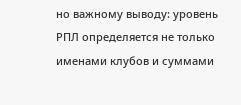но важному выводу: уровень РПЛ определяется не только именами клубов и суммами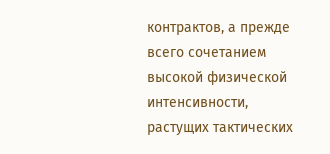контрактов, а прежде всего сочетанием высокой физической интенсивности, растущих тактических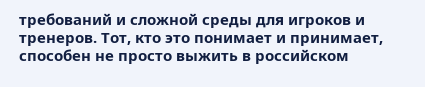требований и сложной среды для игроков и тренеров. Тот, кто это понимает и принимает, способен не просто выжить в российском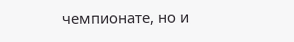чемпионате, но и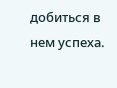добиться в нем успеха.